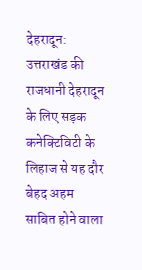देहरादून: उत्तराखंड की राजधानी देहरादून के लिए सड़क कनेक्टिविटी के लिहाज से यह दौर बेहद अहम साबित होने वाला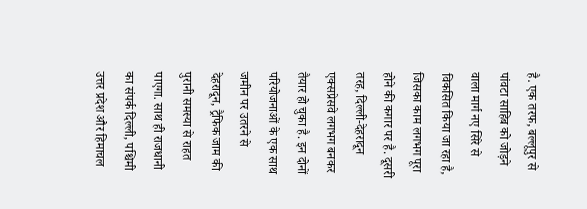है. एक तरफ, बल्लूपुर से पांवटा साहिब को जोड़ने वाला मार्ग नए सिरे से विकसित किया जा रहा है, जिसका काम लगभग पूरा होने की कगार पर है. दूसरी तरह, दिल्ली-देहरादून एक्सप्रेसवे लगभग बनकर तैयार हो चुका है. इन दोनों परियोजनाओं के एक साथ जमीन पर उतरने से देहरादून, ट्रैफिक जाम की पुरानी समस्या से राहत पाएगा. साथ ही राजधानी का संपर्क दिल्ली, पश्चिमी उत्तर प्रदेश और हिमाचल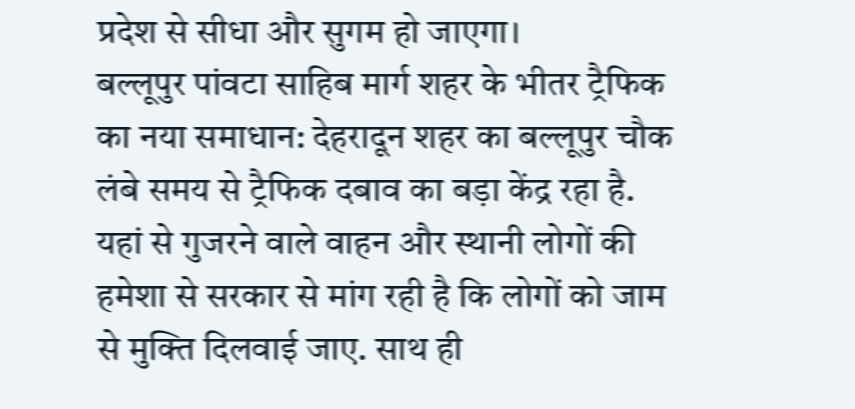प्रदेश से सीधा और सुगम हो जाएगा।
बल्लूपुर पांवटा साहिब मार्ग शहर के भीतर ट्रैफिक का नया समाधान: देहरादून शहर का बल्लूपुर चौक लंबे समय से ट्रैफिक दबाव का बड़ा केंद्र रहा है. यहां से गुजरने वाले वाहन और स्थानी लोगों की हमेशा से सरकार से मांग रही है कि लोगों को जाम से मुक्ति दिलवाई जाए. साथ ही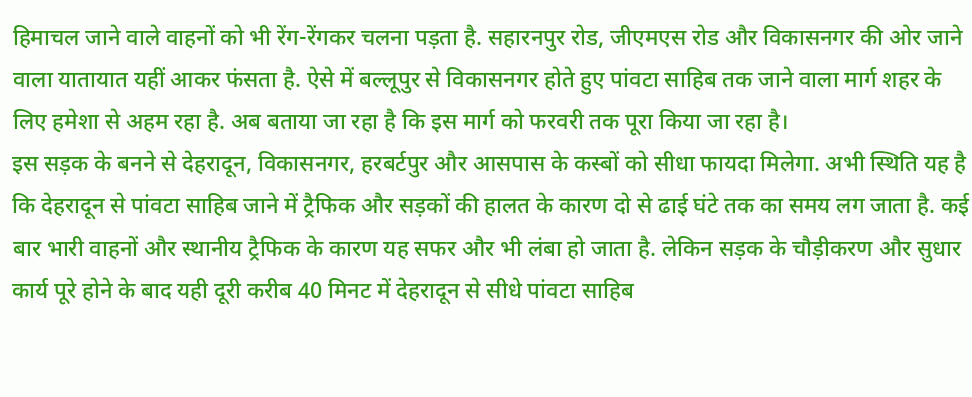हिमाचल जाने वाले वाहनों को भी रेंग-रेंगकर चलना पड़ता है. सहारनपुर रोड, जीएमएस रोड और विकासनगर की ओर जाने वाला यातायात यहीं आकर फंसता है. ऐसे में बल्लूपुर से विकासनगर होते हुए पांवटा साहिब तक जाने वाला मार्ग शहर के लिए हमेशा से अहम रहा है. अब बताया जा रहा है कि इस मार्ग को फरवरी तक पूरा किया जा रहा है।
इस सड़क के बनने से देहरादून, विकासनगर, हरबर्टपुर और आसपास के कस्बों को सीधा फायदा मिलेगा. अभी स्थिति यह है कि देहरादून से पांवटा साहिब जाने में ट्रैफिक और सड़कों की हालत के कारण दो से ढाई घंटे तक का समय लग जाता है. कई बार भारी वाहनों और स्थानीय ट्रैफिक के कारण यह सफर और भी लंबा हो जाता है. लेकिन सड़क के चौड़ीकरण और सुधार कार्य पूरे होने के बाद यही दूरी करीब 40 मिनट में देहरादून से सीधे पांवटा साहिब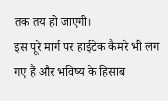तक तय हो जाएगी।
इस पूरे मार्ग पर हाईटेक कैमरे भी लग गए हैं और भविष्य के हिसाब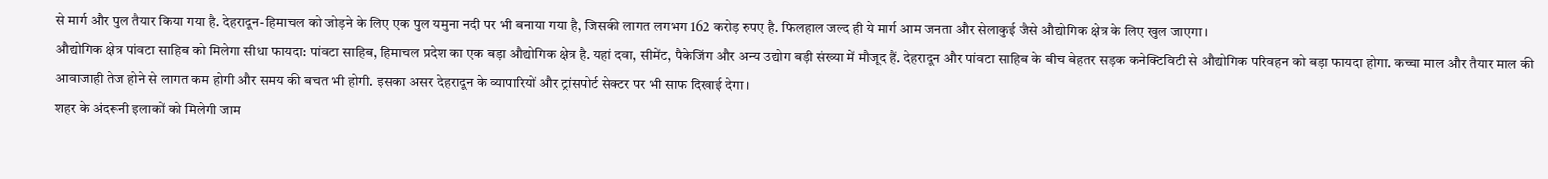से मार्ग और पुल तैयार किया गया है. देहरादून-हिमाचल को जोड़ने के लिए एक पुल यमुना नदी पर भी बनाया गया है, जिसकी लागत लगभग 162 करोड़ रुपए है. फिलहाल जल्द ही ये मार्ग आम जनता और सेलाकुई जैसे औद्योगिक क्षेत्र के लिए खुल जाएगा।
औद्योगिक क्षेत्र पांवटा साहिब को मिलेगा सीधा फायदा: पांवटा साहिब, हिमाचल प्रदेश का एक बड़ा औद्योगिक क्षेत्र है. यहां दवा, सीमेंट, पैकेजिंग और अन्य उद्योग बड़ी संख्या में मौजूद हैं. देहरादून और पांवटा साहिब के बीच बेहतर सड़क कनेक्टिविटी से औद्योगिक परिवहन को बड़ा फायदा होगा. कच्चा माल और तैयार माल की आवाजाही तेज होने से लागत कम होगी और समय की बचत भी होगी. इसका असर देहरादून के व्यापारियों और ट्रांसपोर्ट सेक्टर पर भी साफ दिखाई देगा।
शहर के अंदरूनी इलाकों को मिलेगी जाम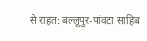से राहत: बल्लूपुर-पांवटा साहिब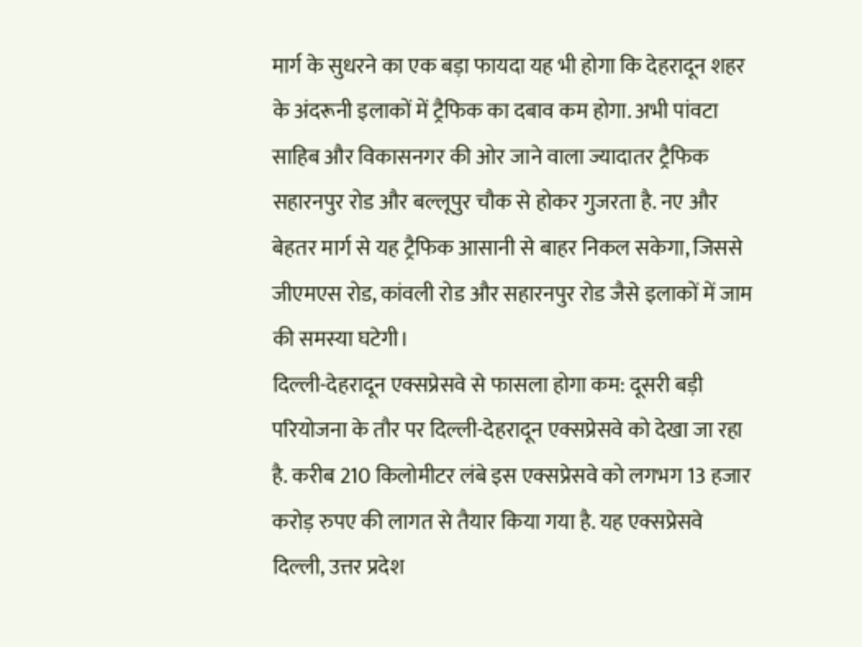मार्ग के सुधरने का एक बड़ा फायदा यह भी होगा कि देहरादून शहर के अंदरूनी इलाकों में ट्रैफिक का दबाव कम होगा. अभी पांवटा साहिब और विकासनगर की ओर जाने वाला ज्यादातर ट्रैफिक सहारनपुर रोड और बल्लूपुर चौक से होकर गुजरता है. नए और बेहतर मार्ग से यह ट्रैफिक आसानी से बाहर निकल सकेगा, जिससे जीएमएस रोड, कांवली रोड और सहारनपुर रोड जैसे इलाकों में जाम की समस्या घटेगी।
दिल्ली-देहरादून एक्सप्रेसवे से फासला होगा कम: दूसरी बड़ी परियोजना के तौर पर दिल्ली-देहरादून एक्सप्रेसवे को देखा जा रहा है. करीब 210 किलोमीटर लंबे इस एक्सप्रेसवे को लगभग 13 हजार करोड़ रुपए की लागत से तैयार किया गया है. यह एक्सप्रेसवे दिल्ली, उत्तर प्रदेश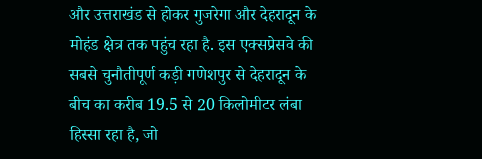और उत्तराखंड से होकर गुजरेगा और देहरादून के मोहंड क्षेत्र तक पहुंच रहा है. इस एक्सप्रेसवे की सबसे चुनौतीपूर्ण कड़ी गणेशपुर से देहरादून के बीच का करीब 19.5 से 20 किलोमीटर लंबा हिस्सा रहा है, जो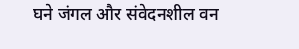घने जंगल और संवेदनशील वन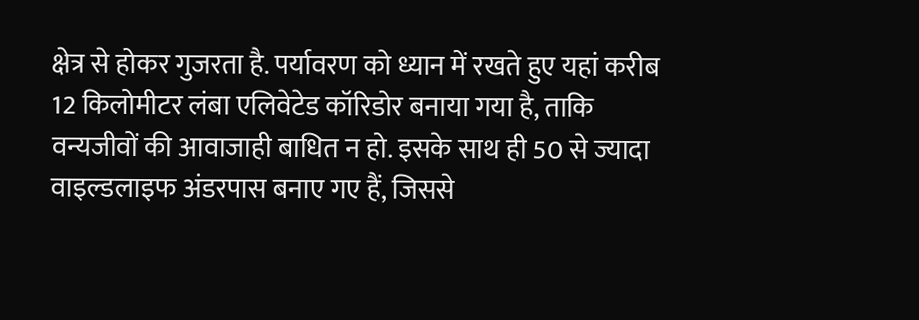क्षेत्र से होकर गुजरता है. पर्यावरण को ध्यान में रखते हुए यहां करीब 12 किलोमीटर लंबा एलिवेटेड कॉरिडोर बनाया गया है, ताकि वन्यजीवों की आवाजाही बाधित न हो. इसके साथ ही 50 से ज्यादा वाइल्डलाइफ अंडरपास बनाए गए हैं, जिससे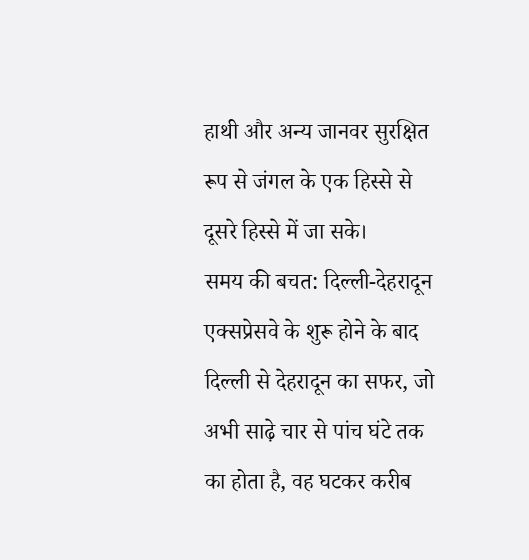हाथी और अन्य जानवर सुरक्षित रूप से जंगल के एक हिस्से से दूसरे हिस्से में जा सके।
समय की बचत: दिल्ली-देहरादून एक्सप्रेसवे के शुरू होने के बाद दिल्ली से देहरादून का सफर, जो अभी साढ़े चार से पांच घंटे तक का होता है, वह घटकर करीब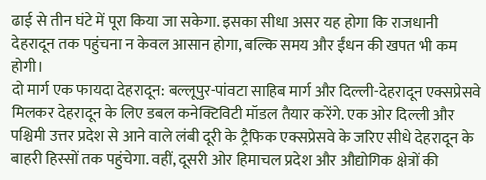ढाई से तीन घंटे में पूरा किया जा सकेगा. इसका सीधा असर यह होगा कि राजधानी देहरादून तक पहुंचना न केवल आसान होगा, बल्कि समय और ईंधन की खपत भी कम होगी।
दो मार्ग एक फायदा देहरादून: बल्लूपुर-पांवटा साहिब मार्ग और दिल्ली-देहरादून एक्सप्रेसवे मिलकर देहरादून के लिए डबल कनेक्टिविटी मॉडल तैयार करेंगे. एक ओर दिल्ली और पश्चिमी उत्तर प्रदेश से आने वाले लंबी दूरी के ट्रैफिक एक्सप्रेसवे के जरिए सीधे देहरादून के बाहरी हिस्सों तक पहुंचेगा. वहीं, दूसरी ओर हिमाचल प्रदेश और औद्योगिक क्षेत्रों की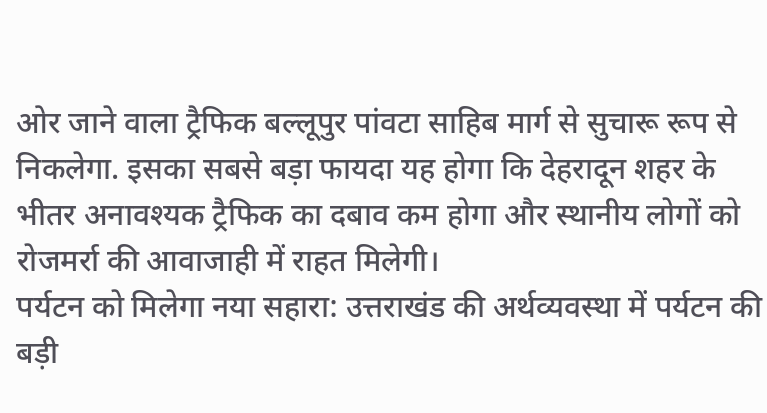ओर जाने वाला ट्रैफिक बल्लूपुर पांवटा साहिब मार्ग से सुचारू रूप से निकलेगा. इसका सबसे बड़ा फायदा यह होगा कि देहरादून शहर के भीतर अनावश्यक ट्रैफिक का दबाव कम होगा और स्थानीय लोगों को रोजमर्रा की आवाजाही में राहत मिलेगी।
पर्यटन को मिलेगा नया सहारा: उत्तराखंड की अर्थव्यवस्था में पर्यटन की बड़ी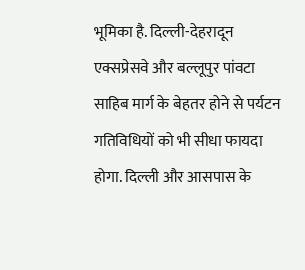भूमिका है. दिल्ली-देहरादून एक्सप्रेसवे और बल्लूपुर पांवटा साहिब मार्ग के बेहतर होने से पर्यटन गतिविधियों को भी सीधा फायदा होगा. दिल्ली और आसपास के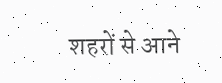शहरों से आने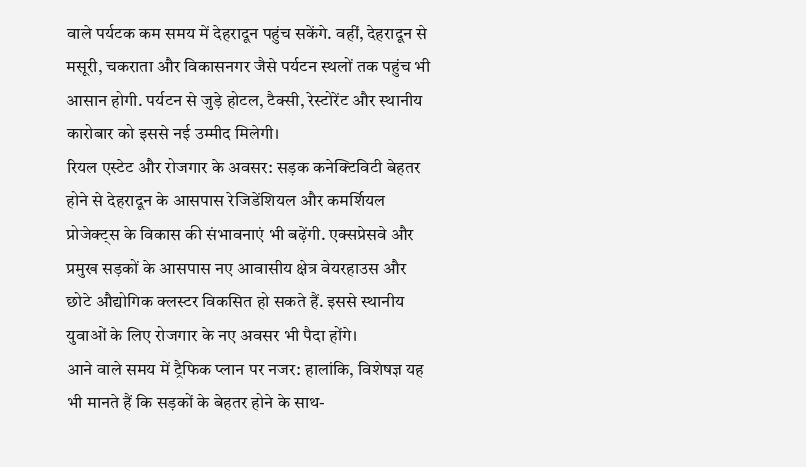वाले पर्यटक कम समय में देहरादून पहुंच सकेंगे. वहीं, देहरादून से मसूरी, चकराता और विकासनगर जैसे पर्यटन स्थलों तक पहुंच भी आसान होगी. पर्यटन से जुड़े होटल, टैक्सी, रेस्टोरेंट और स्थानीय कारोबार को इससे नई उम्मीद मिलेगी।
रियल एस्टेट और रोजगार के अवसर: सड़क कनेक्टिविटी बेहतर होने से देहरादून के आसपास रेजिडेंशियल और कमर्शियल प्रोजेक्ट्स के विकास की संभावनाएं भी बढ़ेंगी. एक्सप्रेसवे और प्रमुख सड़कों के आसपास नए आवासीय क्षेत्र वेयरहाउस और छोटे औद्योगिक क्लस्टर विकसित हो सकते हैं. इससे स्थानीय युवाओं के लिए रोजगार के नए अवसर भी पैदा होंगे।
आने वाले समय में ट्रैफिक प्लान पर नजर: हालांकि, विशेषज्ञ यह भी मानते हैं कि सड़कों के बेहतर होने के साथ-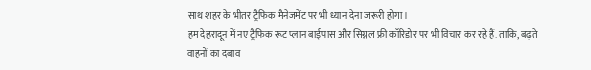साथ शहर के भीतर ट्रैफिक मैनेजमेंट पर भी ध्यान देना जरूरी होगा।
हम देहरादून में नए ट्रैफिक रूट प्लान बाईपास और सिग्नल फ्री कॉरिडोर पर भी विचार कर रहे हैं. ताकि, बढ़ते वाहनों का दबाव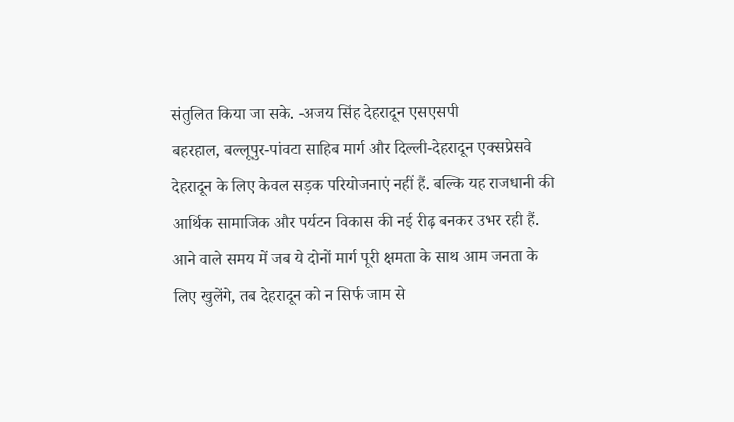संतुलित किया जा सके. -अजय सिंह देहरादून एसएसपी
बहरहाल, बल्लूपुर-पांवटा साहिब मार्ग और दिल्ली-देहरादून एक्सप्रेसवे देहरादून के लिए केवल सड़क परियोजनाएं नहीं हैं. बल्कि यह राजधानी की आर्थिक सामाजिक और पर्यटन विकास की नई रीढ़ बनकर उभर रही हैं. आने वाले समय में जब ये दोनों मार्ग पूरी क्षमता के साथ आम जनता के लिए खुलेंगे, तब देहरादून को न सिर्फ जाम से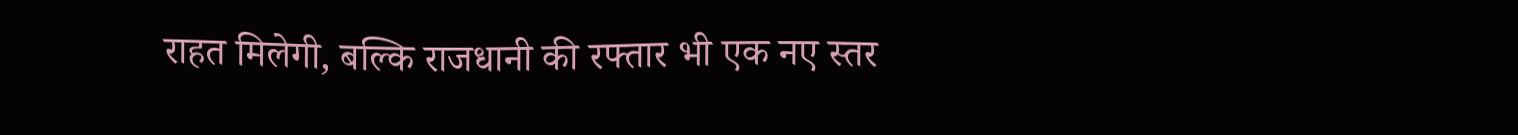राहत मिलेगी, बल्कि राजधानी की रफ्तार भी एक नए स्तर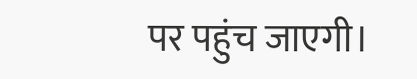पर पहुंच जाएगी।